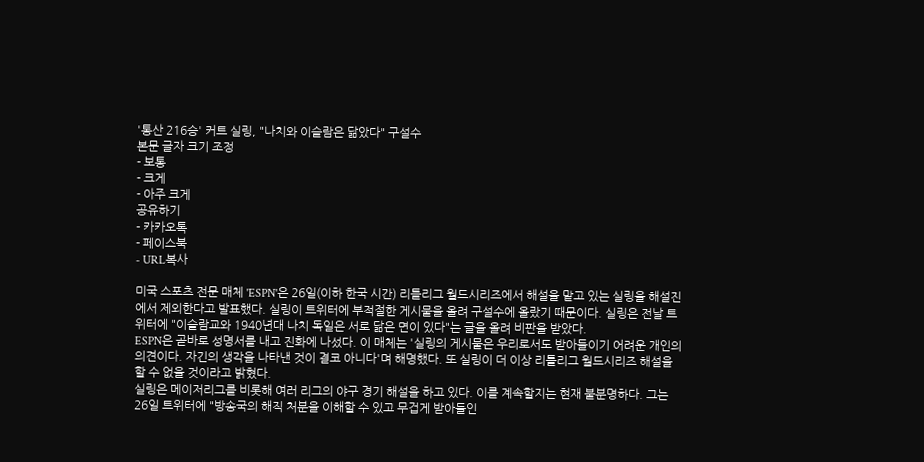'통산 216승' 커트 실링, "나치와 이슬람은 닮았다" 구설수
본문 글자 크기 조정
- 보통
- 크게
- 아주 크게
공유하기
- 카카오톡
- 페이스북
- URL복사

미국 스포츠 전문 매체 'ESPN'은 26일(이하 한국 시간) 리틀리그 월드시리즈에서 해설을 맡고 있는 실링을 해설진에서 제외한다고 발표했다. 실링이 트위터에 부적절한 게시물을 올려 구설수에 올랐기 때문이다. 실링은 전날 트위터에 "이슬람교와 1940년대 나치 독일은 서로 닮은 면이 있다"는 글을 올려 비판을 받았다.
ESPN은 곧바로 성명서를 내고 진화에 나섰다. 이 매체는 '실링의 게시물은 우리로서도 받아들이기 어려운 개인의 의견이다. 자긴의 생각을 나타낸 것이 결코 아니다'며 해명했다. 또 실링이 더 이상 리틀리그 월드시리즈 해설을 할 수 없을 것이라고 밝혔다.
실링은 메이저리그를 비롯해 여러 리그의 야구 경기 해설을 하고 있다. 이를 계속할지는 현재 불분명하다. 그는 26일 트위터에 "방송국의 해직 처분을 이해할 수 있고 무겁게 받아들인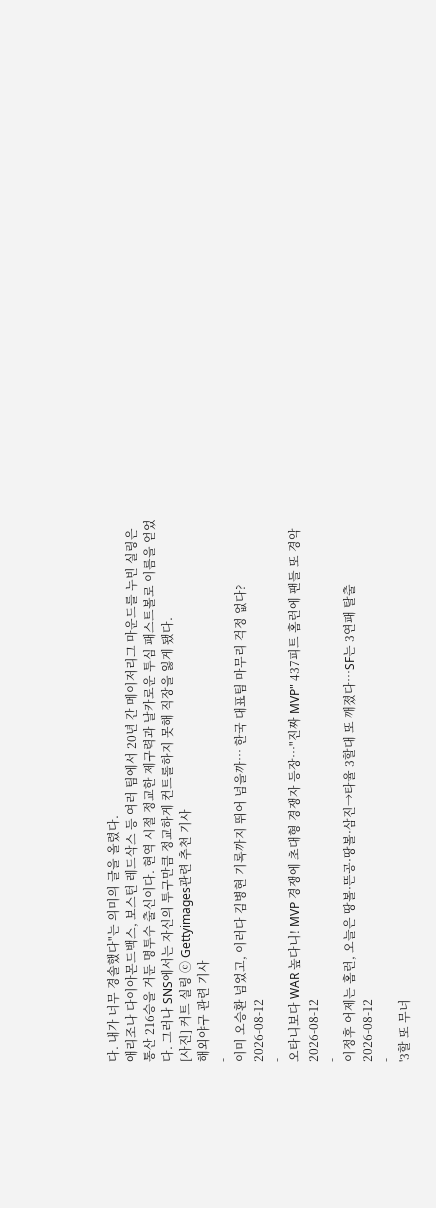다. 내가 너무 경솔했다"는 의미의 글을 올렸다.
애리조나 다이아몬드백스, 보스턴 레드삭스 등 여러 팀에서 20년 간 메이저리그 마운드를 누빈 실링은 통산 216승을 거둔 명투수 출신이다. 현역 시절 정교한 제구력과 날카로운 투심 패스트볼로 이름을 얻었다. 그러나 SNS에서는 자신의 투구만큼 정교하게 컨트롤하지 못해 직장을 잃게 됐다.
[사진] 커트 실링 ⓒ Gettyimages관련 추천 기사
해외야구 관련 기사
-
이미 오승환 넘었고, 이러다 김병현 기록까지 뛰어 넘을까… 한국 대표팀 마무리 걱정 없다?
2026-08-12
-
오타니보다 WAR 높다니! MVP 경쟁에 초대형 경쟁자 등장…"진짜 MVP" 437피트 홈런에 팬들 또 경악
2026-08-12
-
이정후 어제는 홈런, 오늘은 땅볼·뜬공·땅볼·삼진→타율 3할대 또 깨졌다…SF는 3연패 탈출
2026-08-12
-
'3할 또 무너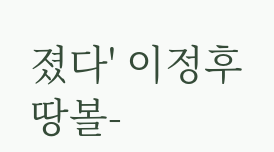졌다' 이정후 땅볼-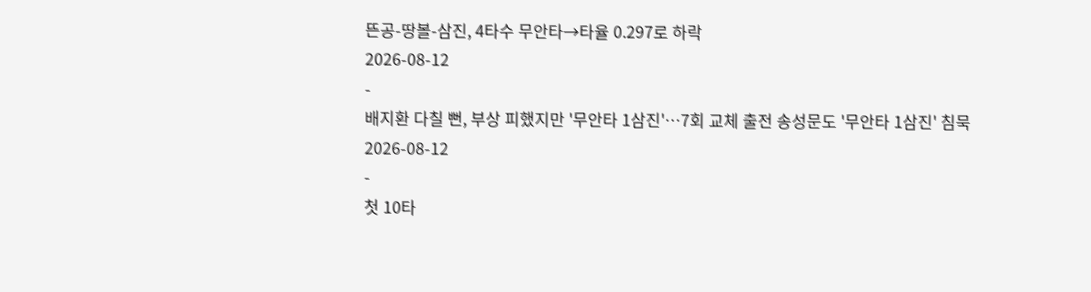뜬공-땅볼-삼진, 4타수 무안타→타율 0.297로 하락
2026-08-12
-
배지환 다칠 뻔, 부상 피했지만 '무안타 1삼진'…7회 교체 출전 송성문도 '무안타 1삼진' 침묵
2026-08-12
-
첫 10타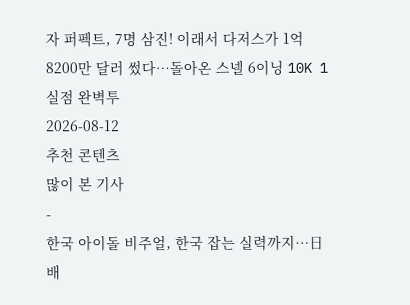자 퍼펙트, 7명 삼진! 이래서 다저스가 1억8200만 달러 썼다…돌아온 스넬 6이닝 10K 1실점 완벽투
2026-08-12
추천 콘텐츠
많이 본 기사
-
한국 아이돌 비주얼, 한국 잡는 실력까지…日 배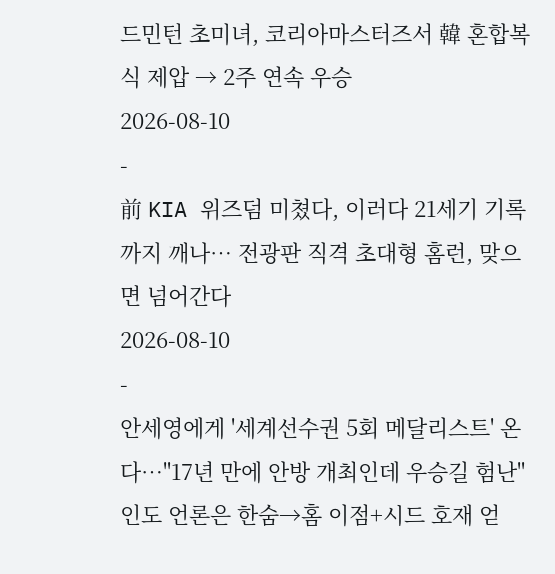드민턴 초미녀, 코리아마스터즈서 韓 혼합복식 제압 → 2주 연속 우승
2026-08-10
-
前 KIA 위즈덤 미쳤다, 이러다 21세기 기록까지 깨나… 전광판 직격 초대형 홈런, 맞으면 넘어간다
2026-08-10
-
안세영에게 '세계선수권 5회 메달리스트' 온다…"17년 만에 안방 개최인데 우승길 험난" 인도 언론은 한숨→홈 이점+시드 호재 얻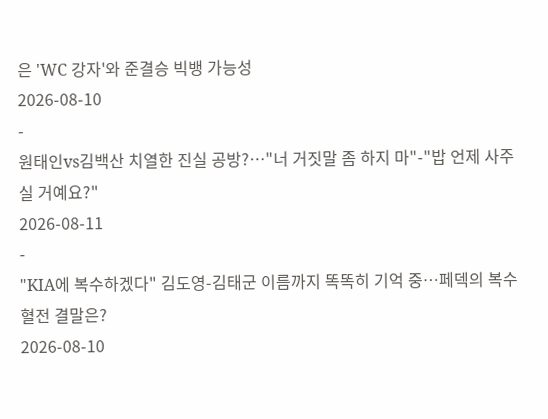은 'WC 강자'와 준결승 빅뱅 가능성
2026-08-10
-
원태인vs김백산 치열한 진실 공방?…"너 거짓말 좀 하지 마"-"밥 언제 사주실 거예요?"
2026-08-11
-
"KIA에 복수하겠다" 김도영-김태군 이름까지 똑똑히 기억 중…페덱의 복수혈전 결말은?
2026-08-10